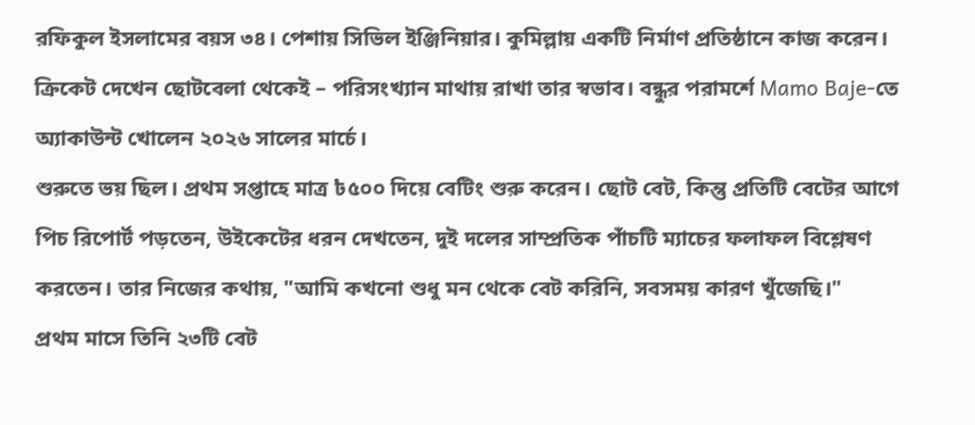রফিকুল ইসলামের বয়স ৩৪। পেশায় সিভিল ইঞ্জিনিয়ার। কুমিল্লায় একটি নির্মাণ প্রতিষ্ঠানে কাজ করেন। ক্রিকেট দেখেন ছোটবেলা থেকেই – পরিসংখ্যান মাথায় রাখা তার স্বভাব। বন্ধুর পরামর্শে Mamo Baje-তে অ্যাকাউন্ট খোলেন ২০২৬ সালের মার্চে।
শুরুতে ভয় ছিল। প্রথম সপ্তাহে মাত্র ৳৫০০ দিয়ে বেটিং শুরু করেন। ছোট বেট, কিন্তু প্রতিটি বেটের আগে পিচ রিপোর্ট পড়তেন, উইকেটের ধরন দেখতেন, দুই দলের সাম্প্রতিক পাঁচটি ম্যাচের ফলাফল বিশ্লেষণ করতেন। তার নিজের কথায়, "আমি কখনো শুধু মন থেকে বেট করিনি, সবসময় কারণ খুঁজেছি।"
প্রথম মাসে তিনি ২৩টি বেট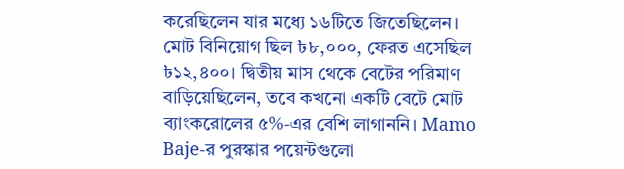করেছিলেন যার মধ্যে ১৬টিতে জিতেছিলেন। মোট বিনিয়োগ ছিল ৳৮,০০০, ফেরত এসেছিল ৳১২,৪০০। দ্বিতীয় মাস থেকে বেটের পরিমাণ বাড়িয়েছিলেন, তবে কখনো একটি বেটে মোট ব্যাংকরোলের ৫%-এর বেশি লাগাননি। Mamo Baje-র পুরস্কার পয়েন্টগুলো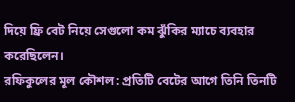দিয়ে ফ্রি বেট নিয়ে সেগুলো কম ঝুঁকির ম্যাচে ব্যবহার করেছিলেন।
রফিকুলের মূল কৌশল: প্রতিটি বেটের আগে তিনি তিনটি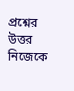প্রশ্নের উত্তর নিজেকে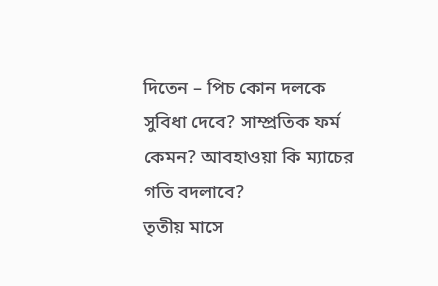দিতেন – পিচ কোন দলকে সুবিধা দেবে? সাম্প্রতিক ফর্ম কেমন? আবহাওয়া কি ম্যাচের গতি বদলাবে?
তৃতীয় মাসে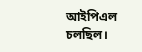আইপিএল চলছিল।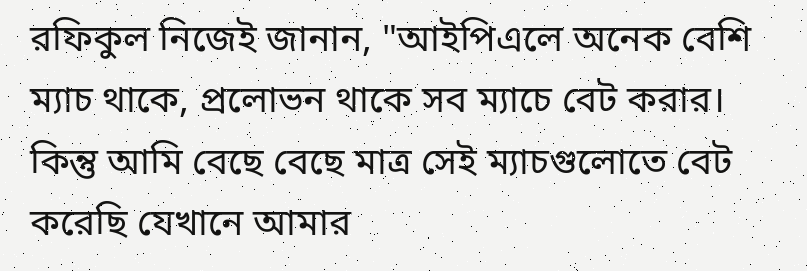রফিকুল নিজেই জানান, "আইপিএলে অনেক বেশি ম্যাচ থাকে, প্রলোভন থাকে সব ম্যাচে বেট করার। কিন্তু আমি বেছে বেছে মাত্র সেই ম্যাচগুলোতে বেট করেছি যেখানে আমার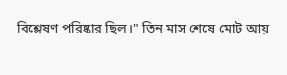বিশ্লেষণ পরিষ্কার ছিল।" তিন মাস শেষে মোট আয়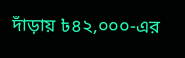দাঁড়ায় ৳৪২,০০০-এর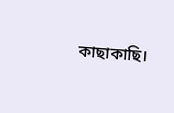কাছাকাছি।